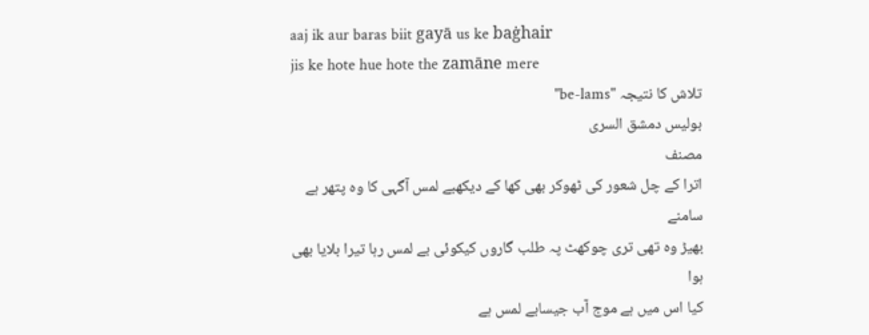aaj ik aur baras biit gayā us ke baġhair
jis ke hote hue hote the zamāne mere
تلاش کا نتیجہ "be-lams"
بولیس دمشق السری
مصنف
اترا کے چل شعور کی ٹھوکر بھی کھا کے دیکھبے لمس آگہی کا وہ پتھر ہے سامنے
بھیڑ وہ تھی تری چوکھٹ پہ طلب گاروں کیکوئی بے لمس رہا تیرا بلایا بھی ہوا
کیا اس میں ہے موج آب جیسابے لمس ہے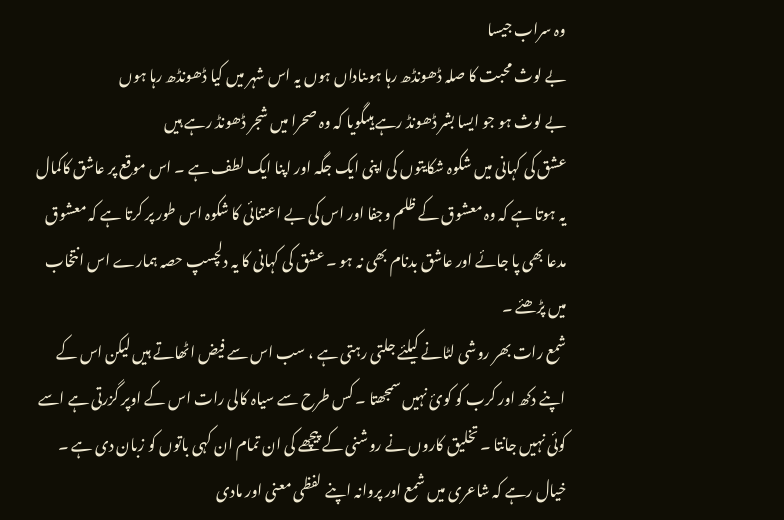وہ سراب جیسا
بے لوث محبت کا صلہ ڈھونڈھ رہا ہوںناداں ہوں یہ اس شہر میں کیا ڈھونڈھ رہا ہوں
بے لوث ہو جو ایسا بشر ڈھونڈ رہے ہیںگویا کہ وہ صحرا میں شجر ڈھونڈ رہے ہیں
عشق کی کہانی میں شکوہ شکایتوں کی اپنی ایک جگہ اور اپنا ایک لطف ہے ۔ اس موقع پر عاشق کاکمال یہ ہوتا ہے کہ وہ معشوق کے ظلم وجفا اور اس کی بے اعتنائی کا شکوہ اس طور پر کرتا ہے کہ معشوق مدعا بھی پا جائے اور عاشق بدنام بھی نہ ہو ۔ عشق کی کہانی کا یہ دلچسپ حصہ ہمارے اس انتخاب میں پڑھئے ۔
شمع رات بھر روشی لٹانے کیلئے جلتی رہتی ہے ، سب اس سے فیض اٹھاتے ہیں لیکن اس کے اپنے دکھ اور کرب کو کوئ نہیں سمجھتا ۔ کس طرح سے سیاہ کالی رات اس کے اوپر گزرتی ہے اسے کوئی نہیں جانتا ۔ تخلیق کاروں نے روشنی کے پیچھے کی ان تمام ان کہی باتوں کو زبان دی ہے ۔ خیال رہے کہ شاعری میں شمع اور پروانہ اپنے لفظی معنی اور مادی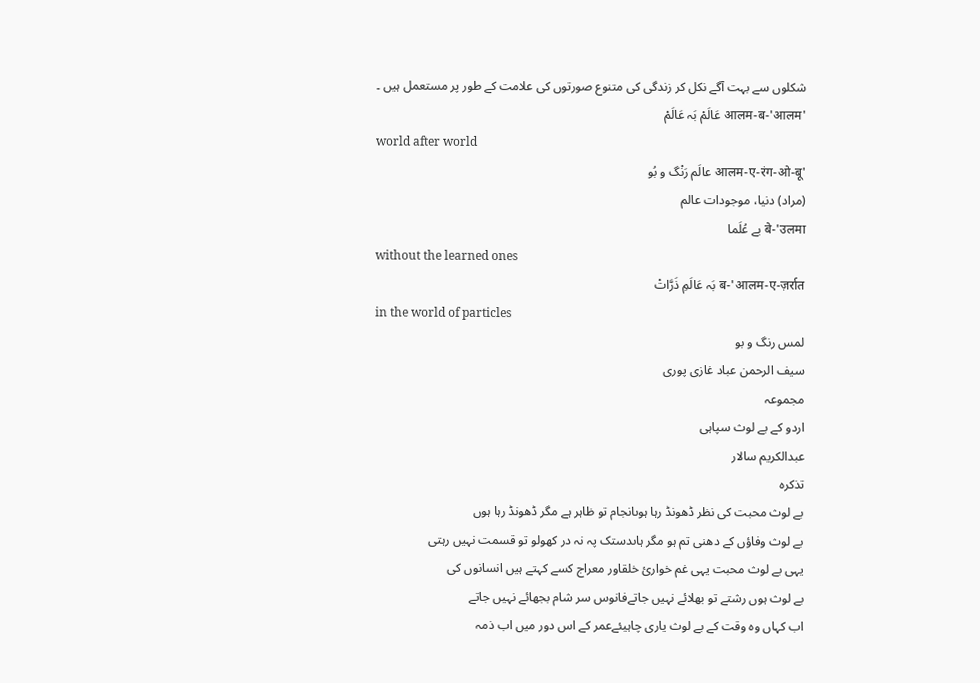شکلوں سے بہت آگے نکل کر زندگی کی متنوع صورتوں کی علامت کے طور پر مستعمل ہیں ۔
'आलम-ब-'आलम عَالَمْ بَہ عَالَمْ
world after world
'आलम-ए-रंग-ओ-बू عالَم رَنْگ و بُو
(مراد) دنیا، موجودات عالم
बे-'उलमा بے عُلَما
without the learned ones
ब-'आलम-ए-ज़र्रात بَہ عَالَمِ ذَرَّاتْ
in the world of particles
لمس رنگ و بو
سیف الرحمن عباد غازی پوری
مجموعہ
اردو کے بے لوث سپاہی
عبدالکریم سالار
تذکرہ
بے لوث محبت کی نظر ڈھونڈ رہا ہوںانجام تو ظاہر ہے مگر ڈھونڈ رہا ہوں
بے لوث وفاؤں کے دھنی تم ہو مگر ہاںدستک پہ نہ در کھولو تو قسمت نہیں رہتی
یہی بے لوث محبت یہی غم خوارئ خلقاور معراج کسے کہتے ہیں انسانوں کی
بے لوث ہوں رشتے تو بھلائے نہیں جاتےفانوس سر شام بجھائے نہیں جاتے
اب کہاں وہ وقت کے بے لوث یاری چاہیئےعمر کے اس دور میں اب ذمہ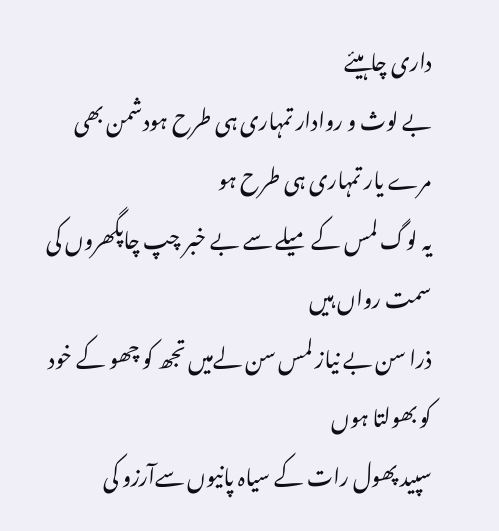داری چاہیئے
بے لوث و روادار تمہاری ہی طرح ہودشمن بھی مرے یار تمہاری ہی طرح ہو
یہ لوگ لمس کے میلے سے بے خبر چپ چاپگھروں کی سمت رواں ہیں
ذرا سن بے نیاز لمس سن لےمیں تجھ کو چھو کے خود کو بھولتا ہوں
سپید پھول رات کے سیاہ پانیوں سےآرزو کی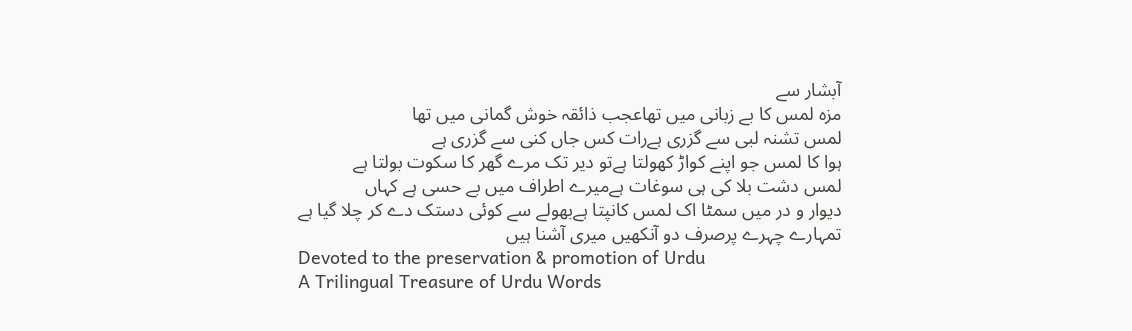آبشار سے
مزہ لمس کا بے زبانی میں تھاعجب ذائقہ خوش گمانی میں تھا
لمس تشنہ لبی سے گزری ہےرات کس جاں کنی سے گزری ہے
ہوا کا لمس جو اپنے کواڑ کھولتا ہےتو دیر تک مرے گھر کا سکوت بولتا ہے
لمس دشت بلا کی ہی سوغات ہےمیرے اطراف میں بے حسی ہے کہاں
دیوار و در میں سمٹا اک لمس کانپتا ہےبھولے سے کوئی دستک دے کر چلا گیا ہے
تمہارے چہرے پرصرف دو آنکھیں میری آشنا ہیں
Devoted to the preservation & promotion of Urdu
A Trilingual Treasure of Urdu Words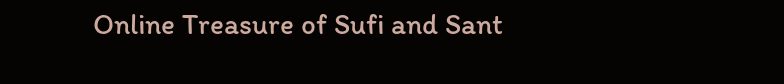Online Treasure of Sufi and Sant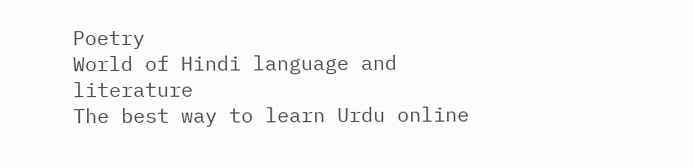Poetry
World of Hindi language and literature
The best way to learn Urdu online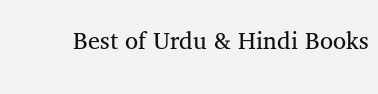Best of Urdu & Hindi Books